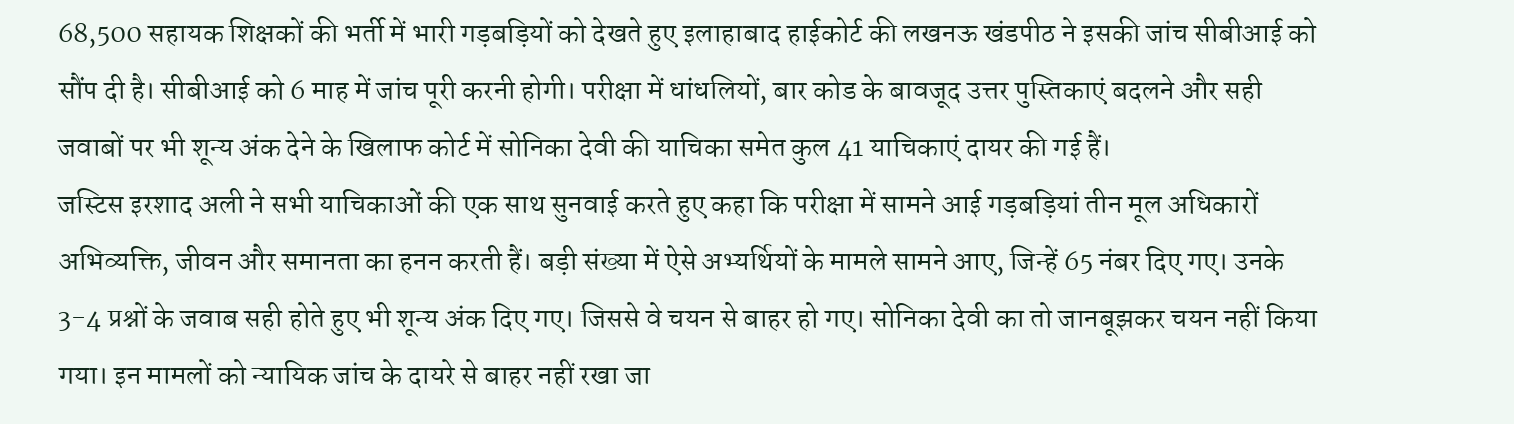68,500 सहायक शिक्षकों की भर्ती में भारी गड़बड़ियों को देखते हुए इलाहाबाद हाईकोर्ट की लखनऊ खंडपीठ ने इसकी जांच सीबीआई को सौंप दी है। सीबीआई को 6 माह में जांच पूरी करनी होगी। परीक्षा में धांधलियों, बार कोड के बावजूद उत्तर पुस्तिकाएं बदलने और सही जवाबों पर भी शून्य अंक देने के खिलाफ कोर्ट में सोनिका देवी की याचिका समेत कुल 41 याचिकाएं दायर की गई हैं।
जस्टिस इरशाद अली ने सभी याचिकाओं की एक साथ सुनवाई करते हुए कहा कि परीक्षा में सामने आई गड़बड़ियां तीन मूल अधिकारों अभिव्यक्ति, जीवन और समानता का हनन करती हैं। बड़ी संख्या में ऐसे अभ्यर्थियों के मामले सामने आए, जिन्हें 65 नंबर दिए गए। उनके 3-4 प्रश्नों के जवाब सही होते हुए भी शून्य अंक दिए गए। जिससे वे चयन से बाहर हो गए। सोनिका देवी का तो जानबूझकर चयन नहीं किया गया। इन मामलों को न्यायिक जांच के दायरे से बाहर नहीं रखा जा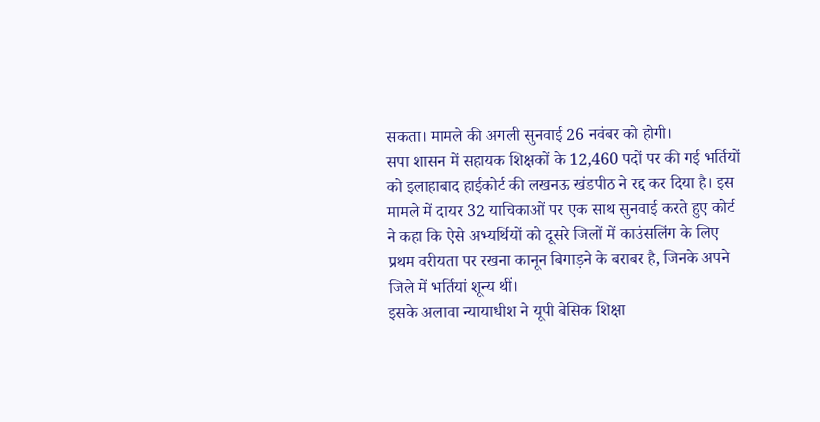सकता। मामले की अगली सुनवाई 26 नवंबर को होगी।
सपा शासन में सहायक शिक्षकों के 12,460 पदों पर की गई भर्तियों को इलाहाबाद हाईकोर्ट की लखनऊ खंडपीठ ने रद्द कर दिया है। इस मामले में दायर 32 याचिकाओं पर एक साथ सुनवाई करते हुए कोर्ट ने कहा कि ऐसे अभ्यर्थियों को दूसरे जिलों में काउंसलिंग के लिए प्रथम वरीयता पर रखना कानून बिगाड़ने के बराबर है, जिनके अपने जिले में भर्तियां शून्य थीं।
इसके अलावा न्यायाधीश ने यूपी बेसिक शिक्षा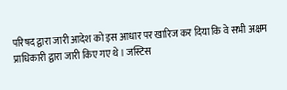परिषद द्वारा जारी आदेश को इस आधार पर खारिज कर दिया कि वे सभी अक्षम प्राधिकारी द्वारा जारी किए गए थे। जस्टिस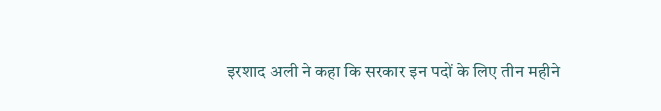इरशाद अली ने कहा कि सरकार इन पदों के लिए तीन महीने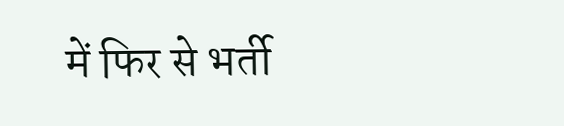में फिर से भर्ती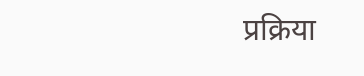प्रक्रिया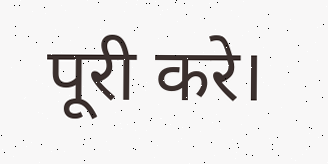पूरी करे।